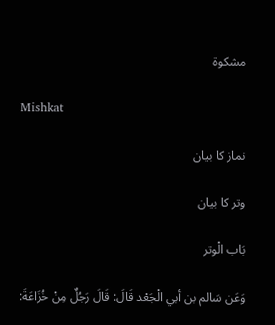مشکوۃ

Mishkat

نماز کا بیان

وتر کا بیان

بَاب الْوتر

وَعَن سَالم بن أبي الْجَعْد قَالَ: قَالَ رَجُلٌ مِنْ خُزَاعَةَ: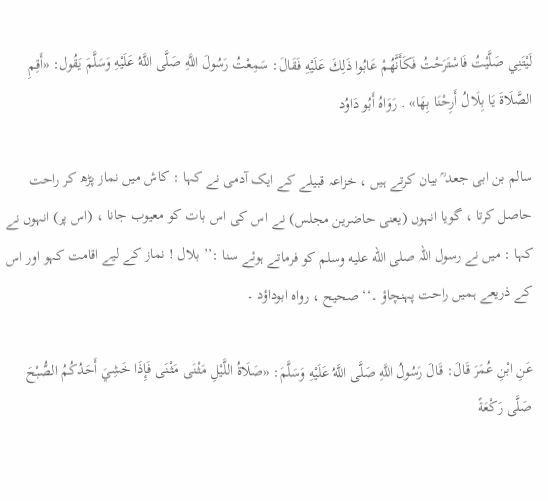لَيْتَنِي صَلَّيْتُ فَاسْتَرَحْتُ فَكَأَنَّهُمْ عَابُوا ذَلِكَ عَلَيْهِ فَقَالَ: سَمِعْتُ رَسُولَ اللَّهِ صَلَّى اللَّهُ عَلَيْهِ وَسَلَّمَ يَقُول: «أَقِمِ الصَّلَاةَ يَا بِلَالُ أَرِحْنَا بِهَا» . رَوَاهُ أَبُو دَاوُد

سالم بن ابی جعد ؒ بیان کرتے ہیں ، خزاعہ قبیلے کے ایک آدمی نے کہا : کاش میں نماز پڑھ کر راحت حاصل کرتا ، گویا انہوں (یعنی حاضرین مجلس) نے اس کی اس بات کو معیوب جانا ، (اس پر) انہوں نے کہا : میں نے رسول اللہ صلى الله عليه وسلم کو فرماتے ہوئے سنا :’’ بلال ! نماز کے لیے اقامت کہو اور اس کے ذریعے ہمیں راحت پہنچاؤ ۔‘‘ صحیح ، رواہ ابوداؤد ۔

عَنِ ابْنِ عُمَرَ قَالَ: قَالَ رَسُولُ اللَّهِ صَلَّى اللَّهُ عَلَيْهِ وَسَلَّمَ: «صَلَاةُ اللَّيْلِ مَثْنَى مَثْنَى فَإِذَا خَشِيَ أَحَدُكُمُ الصُّبْحَ صَلَّى رَكْعَةً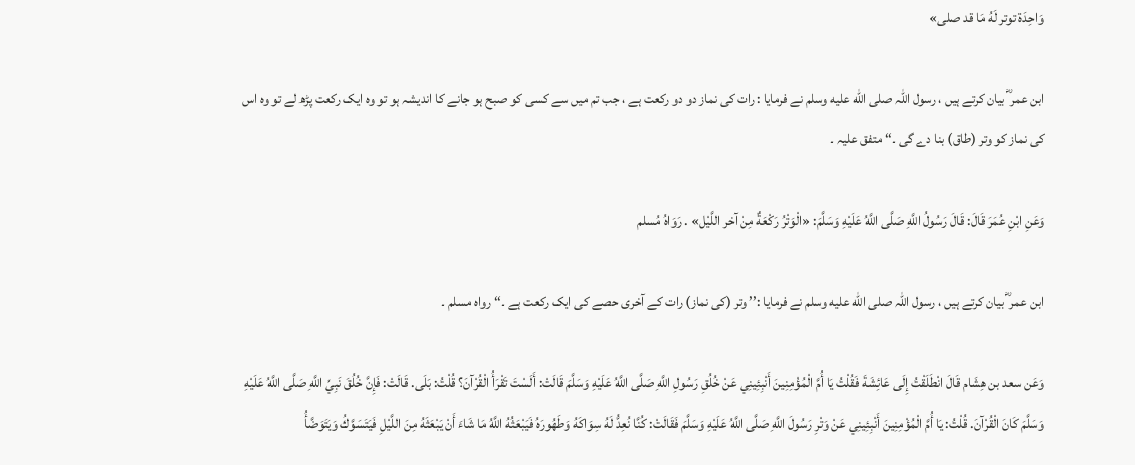وَاحِدَة توتر لَهُ مَا قد صلى»

ابن عمر ؓ بیان کرتے ہیں ، رسول اللہ صلى الله عليه وسلم نے فرمایا : رات کی نماز دو دو رکعت ہے ، جب تم میں سے کسی کو صبح ہو جانے کا اندیشہ ہو تو وہ ایک رکعت پڑھ لے تو وہ اس کی نماز کو وتر (طاق) بنا دے گی ۔‘‘ متفق علیہ ۔

وَعَنِ ابْنِ عُمَرَ قَالَ: قَالَ رَسُولُ اللَّهِ صَلَّى اللَّهُ عَلَيْهِ وَسَلَّمَ: «الْوَتْرُ رَكْعَةٌ مِنْ آخر اللَّيْل» . رَوَاهُ مُسلم

ابن عمر ؓ بیان کرتے ہیں ، رسول اللہ صلى الله عليه وسلم نے فرمایا :’’ وتر (کی نماز) رات کے آخری حصے کی ایک رکعت ہے ۔‘‘ رواہ مسلم ۔

وَعَن سعد بن هِشَام قَالَ انْطَلَقْتُ إِلَى عَائِشَةَ فَقُلْتُ يَا أُمَّ الْمُؤْمِنِينَ أَنْبِئِينِي عَنْ خُلُقِ رَسُولِ اللَّهِ صَلَّى اللَّهُ عَلَيْهِ وَسَلَّمَ قَالَتْ: أَلَسْتَ تَقْرَأُ الْقُرْآنَ؟ قُلْتُ: بَلَى. قَالَتْ: فَإِنَّ خُلُقَ نَبِيِّ اللَّهِ صَلَّى اللَّهُ عَلَيْهِ وَسَلَّمَ كَانَ الْقُرْآنَ. قُلْتُ: يَا أُمَّ الْمُؤْمِنِينَ أَنْبِئِينِي عَنْ وَتْرِ رَسُولَ اللَّهِ صَلَّى اللَّهُ عَلَيْهِ وَسَلَّمَ فَقَالَتْ: كُنَّا نُعِدُّ لَهُ سِوَاكَهُ وَطَهُورَهُ فَيَبْعَثُهُ اللَّهُ مَا شَاءَ أَنْ يَبْعَثَهُ مِنَ اللَّيْلِ فَيَتَسَوَّكُ وَيَتَوَضَّأُ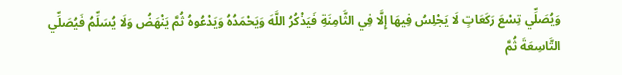وَيُصَلِّي تِسْعَ رَكَعَاتٍ لَا يَجْلِسُ فِيهَا إِلَّا فِي الثَّامِنَةِ فَيَذْكُرُ اللَّهَ وَيَحْمَدُهُ وَيَدْعُوهُ ثُمَّ يَنْهَضُ وَلَا يُسَلِّمُ فَيُصَلِّي التَّاسِعَةَ ثُمَّ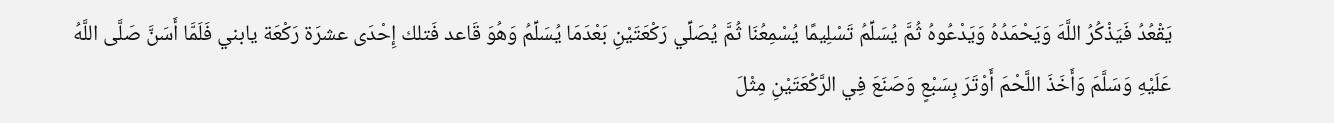يَقْعُدُ فَيَذْكُرُ اللَّهَ وَيَحْمَدُهُ وَيَدْعُوهُ ثُمَّ يُسَلِّمُ تَسْلِيمًا يُسْمِعُنَا ثُمَّ يُصَلِّي رَكْعَتَيْنِ بَعْدَمَا يُسَلِّمُ وَهُوَ قَاعد فَتلك إِحْدَى عشرَة رَكْعَة يابني فَلَمَّا أَسَنَّ صَلَّى اللَّهُ عَلَيْهِ وَسَلَّمَ وَأَخَذَ اللَّحْمَ أَوْتَرَ بِسَبْعٍ وَصَنَعَ فِي الرَّكْعَتَيْنِ مِثْلَ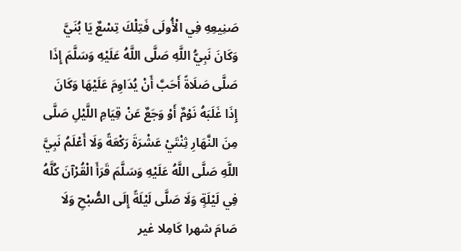صَنِيعِهِ فِي الْأُولَى فَتِلْكَ تِسْعٌ يَا بُنَيَّ وَكَانَ نَبِيُّ اللَّهِ صَلَّى اللَّهُ عَلَيْهِ وَسَلَّمَ إِذَا صَلَّى صَلَاةً أَحَبَّ أَنْ يُدَاوِمَ عَلَيْهَا وَكَانَ إِذَا غَلَبَهُ نَوْمٌ أَوْ وَجَعٌ عَنْ قِيَامِ اللَّيْلِ صَلَّى مِنَ النَّهَارِ ثِنْتَيْ عَشْرَةَ رَكْعَةً وَلَا أَعْلَمُ نَبِيَّ اللَّهِ صَلَّى اللَّهُ عَلَيْهِ وَسَلَّمَ قَرَأَ الْقُرْآنَ كُلَّهُ فِي لَيْلَةٍ وَلَا صَلَّى لَيْلَةً إِلَى الصُّبْحِ وَلَا صَامَ شهرا كَامِلا غير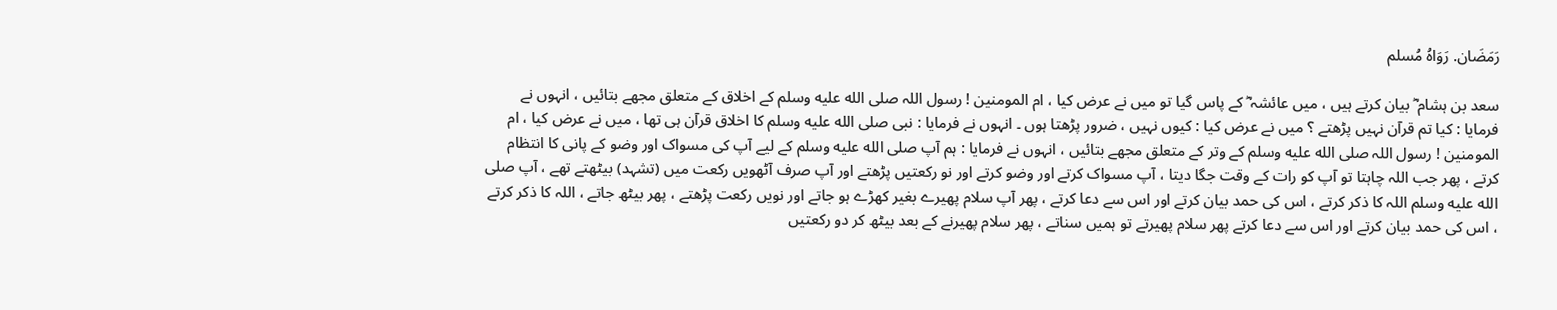رَمَضَان. رَوَاهُ مُسلم

سعد بن ہشام ؓ بیان کرتے ہیں ، میں عائشہ ؓ کے پاس گیا تو میں نے عرض کیا ، ام المومنین ! رسول اللہ صلى الله عليه وسلم کے اخلاق کے متعلق مجھے بتائیں ، انہوں نے فرمایا : کیا تم قرآن نہیں پڑھتے ؟ میں نے عرض کیا : کیوں نہیں ، ضرور پڑھتا ہوں ۔ انہوں نے فرمایا : نبی صلى الله عليه وسلم کا اخلاق قرآن ہی تھا ، میں نے عرض کیا ، ام المومنین ! رسول اللہ صلى الله عليه وسلم کے وتر کے متعلق مجھے بتائیں ، انہوں نے فرمایا : ہم آپ صلى الله عليه وسلم کے لیے آپ کی مسواک اور وضو کے پانی کا انتظام کرتے ، پھر جب اللہ چاہتا تو آپ کو رات کے وقت جگا دیتا ، آپ مسواک کرتے اور وضو کرتے اور نو رکعتیں پڑھتے اور آپ صرف آٹھویں رکعت میں (تشہد) بیٹھتے تھے ، آپ صلى الله عليه وسلم اللہ کا ذکر کرتے ، اس کی حمد بیان کرتے اور اس سے دعا کرتے ، پھر آپ سلام پھیرے بغیر کھڑے ہو جاتے اور نویں رکعت پڑھتے ، پھر بیٹھ جاتے ، اللہ کا ذکر کرتے ، اس کی حمد بیان کرتے اور اس سے دعا کرتے پھر سلام پھیرتے تو ہمیں سناتے ، پھر سلام پھیرنے کے بعد بیٹھ کر دو رکعتیں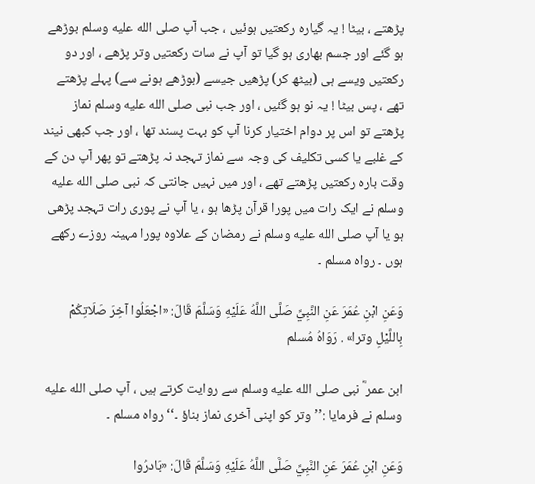پڑھتے ، بیٹا ! یہ گیارہ رکعتیں ہوئیں ، جب آپ صلى الله عليه وسلم بوڑھے ہو گئے اور جسم بھاری ہو گیا تو آپ نے سات رکعتیں وتر پڑھے ، اور دو رکعتیں ویسے ہی (بیٹھ کر) پڑھیں جیسے (بوڑھے ہونے سے) پہلے پڑھتے تھے ، پس بیٹا ! یہ نو ہو گئیں ، اور جب نبی صلى الله عليه وسلم نماز پڑھتے تو اس پر دوام اختیار کرنا آپ کو بہت پسند تھا ، اور جب کبھی نیند کے غلبے یا کسی تکلیف کی وجہ سے نماز تہجد نہ پڑھتے تو پھر آپ دن کے وقت بارہ رکعتیں پڑھتے تھے ، اور میں نہیں جانتی کہ نبی صلى الله عليه وسلم نے ایک رات میں پورا قرآن پڑھا ہو ، یا آپ نے پوری رات تہجد پڑھی ہو یا آپ صلى الله عليه وسلم نے رمضان کے علاوہ پورا مہینہ روزے رکھے ہوں ۔ رواہ مسلم ۔

وَعَنِ ابْنِ عُمَرَ عَنِ النَّبِيِّ صَلَّى اللَّهُ عَلَيْهِ وَسَلَّمَ قَالَ: «اجْعَلُوا آخِرَ صَلَاتِكُمْ بِاللَّيْلِ وترا» . رَوَاهُ مُسلم

ابن عمر ؓ نبی صلى الله عليه وسلم سے روایت کرتے ہیں ، آپ صلى الله عليه وسلم نے فرمایا :’’ وتر کو اپنی آخری نماز بناؤ ۔‘‘ رواہ مسلم ۔

وَعَنِ ابْنِ عُمَرَ عَنِ النَّبِيِّ صَلَّى اللَّهُ عَلَيْهِ وَسَلَّمَ قَالَ: «بَادرُوا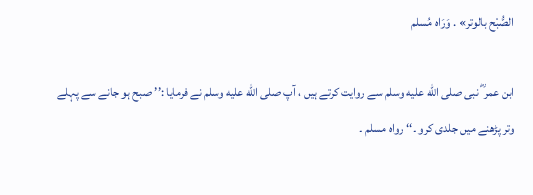الصُّبْح بالوتر» . وَرَاه مُسلم

ابن عمر ؓ نبی صلى الله عليه وسلم سے روایت کرتے ہیں ، آپ صلى الله عليه وسلم نے فرمایا :’’ صبح ہو جانے سے پہلے وتر پڑھنے میں جلدی کرو ۔‘‘ رواہ مسلم ۔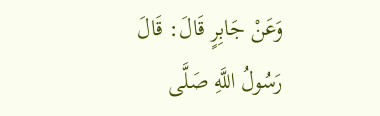وَعَنْ جَابِرٍ قَالَ: قَالَ رَسُولُ اللَّهِ صَلَّى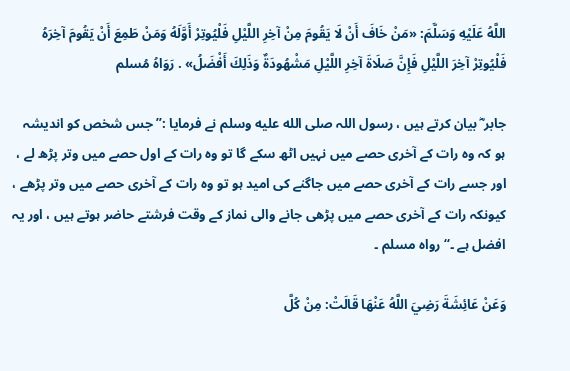اللَّهُ عَلَيْهِ وَسَلَّمَ: «مَنْ خَافَ أَنْ لَا يَقُومَ مِنْ آخِرِ اللَّيْلِ فَلْيُوتِرْ أَوَّلَهُ وَمَنْ طَمِعَ أَنْ يَقُومَ آخِرَهُ فَلْيُوتِرْ آخِرَ اللَّيْلِ فَإِنَّ صَلَاةَ آخِرِ اللَّيْلِ مَشْهُودَةٌ وَذَلِكَ أَفْضَلُ» . رَوَاهُ مُسلم

جابر ؓ بیان کرتے ہیں ، رسول اللہ صلى الله عليه وسلم نے فرمایا :’’ جس شخص کو اندیشہ ہو کہ وہ رات کے آخری حصے میں نہیں اٹھ سکے گا تو وہ رات کے اول حصے میں وتر پڑھ لے ، اور جسے رات کے آخری حصے میں جاگنے کی امید ہو تو وہ رات کے آخری حصے میں وتر پڑھے ، کیونکہ رات کے آخری حصے میں پڑھی جانے والی نماز کے وقت فرشتے حاضر ہوتے ہیں ، اور یہ افضل ہے ۔‘‘ رواہ مسلم ۔

وَعَنْ عَائِشَةَ رَضِيَ اللَّهُ عَنْهَا قَالَتْ: مِنْ كُلَّ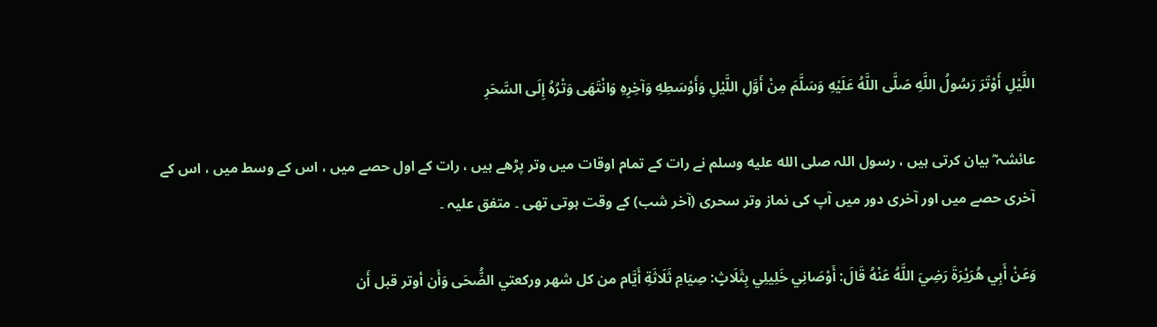اللَّيْلِ أَوْتَرَ رَسُولُ اللَّهِ صَلَّى اللَّهُ عَلَيْهِ وَسَلَّمَ مِنْ أَوَّلِ اللَّيْلِ وَأَوْسَطِهِ وَآخِرِهِ وَانْتَهَى وَتْرُهُ إِلَى السَّحَرِ

عائشہ ؓ بیان کرتی ہیں ، رسول اللہ صلى الله عليه وسلم نے رات کے تمام اوقات میں وتر پڑھے ہیں ، رات کے اول حصے میں ، اس کے وسط میں ، اس کے آخری حصے میں اور آخری دور میں آپ کی نماز وتر سحری (آخر شب) کے وقت ہوتی تھی ۔ متفق علیہ ۔

وَعَنْ أَبِي هُرَيْرَةَ رَضِيَ اللَّهُ عَنْهُ قَالَ: أَوْصَانِي خَلِيلِي بِثَلَاثٍ: صِيَامِ ثَلَاثَةِ أَيَّام من كل شهر وركعتي الضُّحَى وَأَن أوتر قبل أَن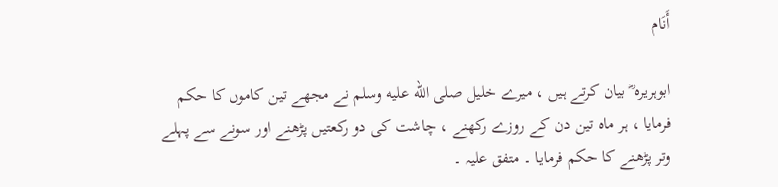أَنَام

ابوہریرہ ؓ بیان کرتے ہیں ، میرے خلیل صلى الله عليه وسلم نے مجھے تین کاموں کا حکم فرمایا ، ہر ماہ تین دن کے روزے رکھنے ، چاشت کی دو رکعتیں پڑھنے اور سونے سے پہلے وتر پڑھنے کا حکم فرمایا ۔ متفق علیہ ۔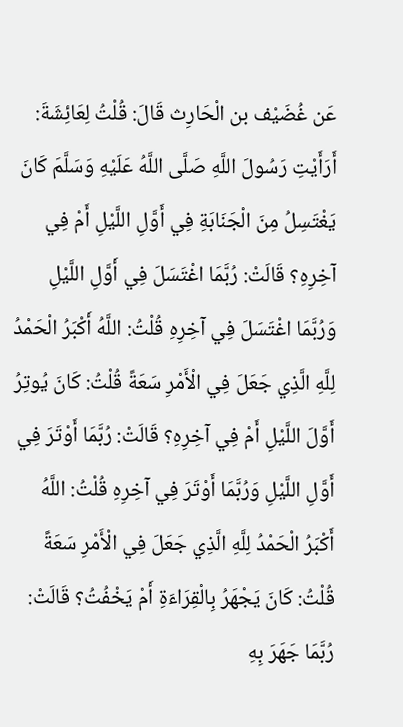عَن غُضَيْف بن الْحَارِث قَالَ: قُلْتُ لِعَائِشَةَ: أَرَأَيْتِ رَسُولَ اللَّهِ صَلَّى اللَّهُ عَلَيْهِ وَسَلَّمَ كَانَ يَغْتَسِلُ مِنَ الْجَنَابَةِ فِي أَوَّلِ اللَّيْلِ أَمْ فِي آخِرِهِ؟ قَالَتْ: رُبَّمَا اغْتَسَلَ فِي أَوَّلِ اللَّيْلِ وَرُبَّمَا اغْتَسَلَ فِي آخِرِهِ قُلْتُ: اللَّهُ أَكْبَرُ الْحَمْدُ لِلَّهِ الَّذِي جَعَلَ فِي الْأَمْرِ سَعَةً قُلْتُ: كَانَ يُوتِرُ أَوَّلَ اللَّيْلِ أَمْ فِي آخِرِهِ؟ قَالَتْ: رُبَّمَا أَوْتَرَ فِي أَوَّلِ اللَّيْلِ وَرُبَّمَا أَوْتَرَ فِي آخِرِهِ قُلْتُ: اللَّهُ أَكْبَرُ الْحَمْدُ لِلَّهِ الَّذِي جَعَلَ فِي الْأَمْرِ سَعَةً قُلْتُ: كَانَ يَجْهَرُ بِالْقِرَاءَةِ أَمْ يَخْفُتُ؟ قَالَتْ: رُبَّمَا جَهَرَ بِهِ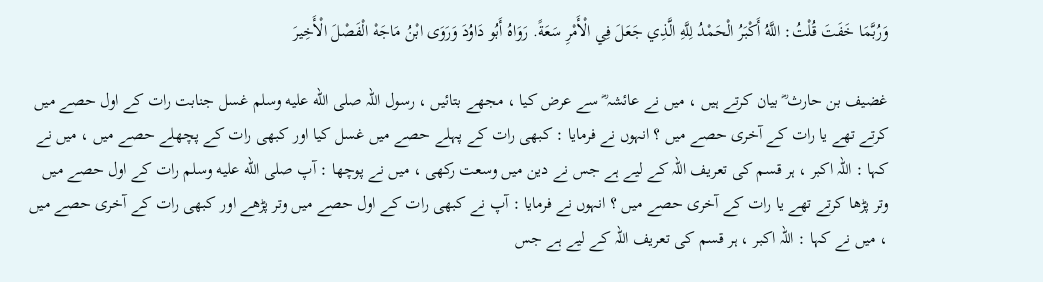وَرُبَّمَا خَفَتَ قُلْتُ: اللَّهُ أَكْبَرُ الْحَمْدُ لِلَّهِ الَّذِي جَعَلَ فِي الْأَمْرِ سَعَةً. رَوَاهُ أَبُو دَاوُدَ وَرَوَى ابْنُ مَاجَهْ الْفَصْلَ الْأَخِيرَ

غضیف بن حارث ؓ بیان کرتے ہیں ، میں نے عائشہ ؓ سے عرض کیا ، مجھے بتائیں ، رسول اللہ صلى الله عليه وسلم غسل جنابت رات کے اول حصے میں کرتے تھے یا رات کے آخری حصے میں ؟ انہوں نے فرمایا : کبھی رات کے پہلے حصے میں غسل کیا اور کبھی رات کے پچھلے حصے میں ، میں نے کہا : اللہ اکبر ، ہر قسم کی تعریف اللہ کے لیے ہے جس نے دین میں وسعت رکھی ، میں نے پوچھا : آپ صلى الله عليه وسلم رات کے اول حصے میں وتر پڑھا کرتے تھے یا رات کے آخری حصے میں ؟ انہوں نے فرمایا : آپ نے کبھی رات کے اول حصے میں وتر پڑھے اور کبھی رات کے آخری حصے میں ، میں نے کہا : اللہ اکبر ، ہر قسم کی تعریف اللہ کے لیے ہے جس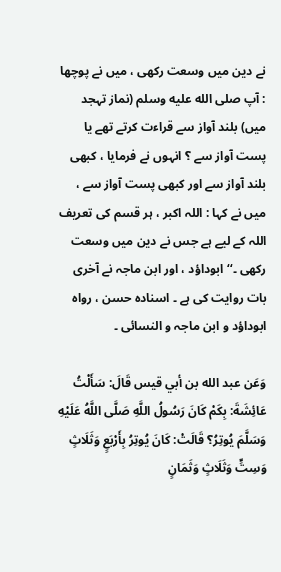نے دین میں وسعت رکھی ، میں نے پوچھا : آپ صلى الله عليه وسلم (نماز تہجد میں) بلند آواز سے قراءت کرتے تھے یا پست آواز سے ؟ انہوں نے فرمایا ، کبھی بلند آواز سے اور کبھی پست آواز سے ، میں نے کہا : اللہ اکبر ، ہر قسم کی تعریف اللہ کے لیے ہے جس نے دین میں وسعت رکھی ۔‘‘ ابوداؤد ، اور ابن ماجہ نے آخری بات روایت کی ہے ۔ اسنادہ حسن ، رواہ ابوداؤد و ابن ماجہ و النسائی ۔

وَعَن عبد الله بن أبي قيس قَالَ: سَأَلْتُ عَائِشَةَ: بِكَمْ كَانَ رَسُولُ اللَّهِ صَلَّى اللَّهُ عَلَيْهِ وَسَلَّمَ يُوتِرُ؟ قَالَتْ: كَانَ يُوتِرُ بِأَرْبَعٍ وَثَلَاثٍ وَسِتٍّ وَثَلَاثٍ وَثَمَانٍ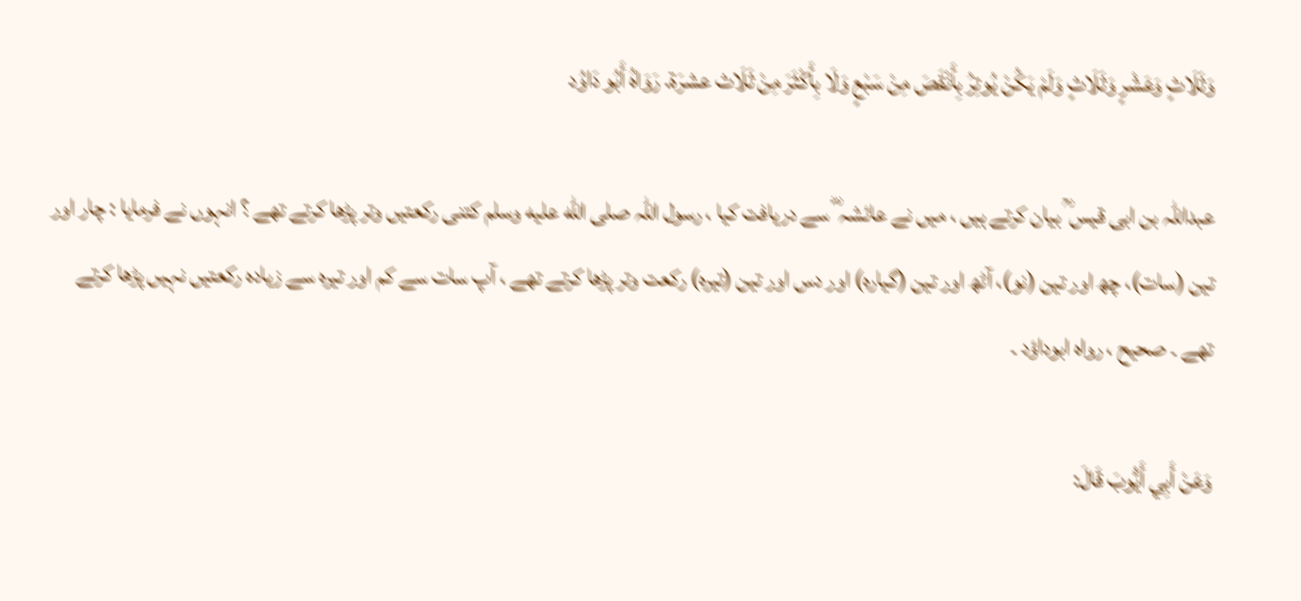وَثَلَاثٍ وَعَشْرٍ وَثَلَاثٍ وَلَمْ يَكُنْ يُوتِرُ بِأَنْقَصَ مِنْ سَبْعٍ وَلَا بِأَكْثَرَ مِنْ ثَلَاث عشرَة. رَوَاهُ أَبُو دَاوُد

عبداللہ بن ابی قیس ؒ بیان کرتے ہیں ، میں نے عائشہ ؓ سے دریافت کیا ، رسول اللہ صلى الله عليه وسلم کتنی رکعتیں وتر پڑھا کرتے تھے ؟ انہوں نے فرمایا : چار اور تین (سات)، چھ اور تین (نو)، آٹھ اور تین (گیارہ) اور دس اور تین (تیرہ) رکعت وتر پڑھا کرتے تھے ، آپ سات سے کم اور تیرہ سے زیادہ رکعتیں نہیں پڑھا کرتے تھے ۔ صحیح ، رواہ ابوداؤد ۔

وَعَنْ أَبِي أَيُّوبَ قَالَ: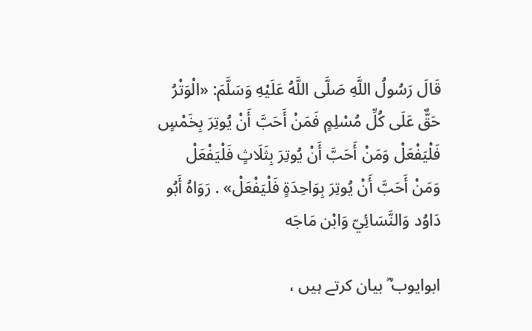قَالَ رَسُولُ اللَّهِ صَلَّى اللَّهُ عَلَيْهِ وَسَلَّمَ: «الْوَتْرُ حَقٌّ عَلَى كُلِّ مُسْلِمٍ فَمَنْ أَحَبَّ أَنْ يُوتِرَ بِخَمْسٍ فَلْيَفْعَلْ وَمَنْ أَحَبَّ أَنْ يُوتِرَ بِثَلَاثٍ فَلْيَفْعَلْ وَمَنْ أَحَبَّ أَنْ يُوتِرَ بِوَاحِدَةٍ فَلْيَفْعَلْ» . رَوَاهُ أَبُو دَاوُد وَالنَّسَائِيّ وَابْن مَاجَه

ابوایوب ؓ بیان کرتے ہیں ،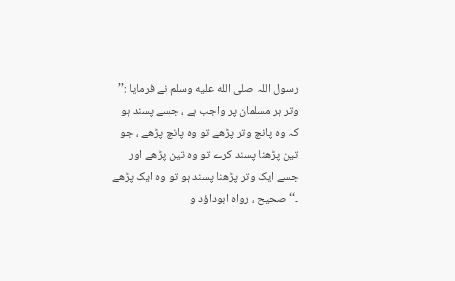رسول اللہ صلى الله عليه وسلم نے فرمایا :’’ وتر ہر مسلمان پر واجب ہے ، جسے پسند ہو کہ وہ پانچ وتر پڑھے تو وہ پانچ پڑھے ، جو تین پڑھنا پسند کرے تو وہ تین پڑھے اور جسے ایک وتر پڑھنا پسند ہو تو وہ ایک پڑھے ۔‘‘ صحیح ، رواہ ابوداؤد و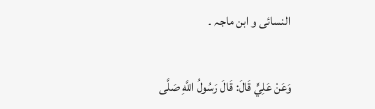النسائی و ابن ماجہ ۔

وَعَنْ عَلِيٍّ قَالَ: قَالَ رَسُولُ اللَّهِ صَلَّى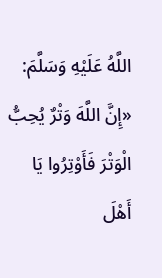اللَّهُ عَلَيْهِ وَسَلَّمَ: «إِنَّ اللَّهَ وَتْرٌ يُحِبُّ الْوَتْرَ فَأَوْتِرُوا يَا أَهْلَ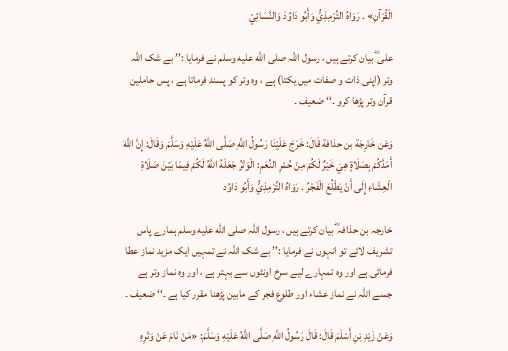الْقُرْآنِ» . رَوَاهُ التِّرْمِذِيُّ وَأَبُو دَاوُدَ وَالنَّسَائِيّ

علی ؓ بیان کرتے ہیں ، رسول اللہ صلى الله عليه وسلم نے فرمایا :’’ بے شک اللہ وتر (اپنی ذات و صفات میں یکتا) ہے ، وہ وتر کو پسند فرماتا ہے ، پس حاملین قرآن وتر پڑھا کرو ۔‘‘ ضعیف ۔

وَعَن خَارِجَة بن حذافة قَالَ: خَرَجَ عَلَيْنَا رَسُولُ اللَّهِ صَلَّى اللَّهُ عَلَيْهِ وَسَلَّمَ وَقَالَ: إِنَّ اللَّهَ أَمَدَّكُمْ بِصَلَاةٍ هِيَ خَيْرٌ لَكُمْ مِنْ حُمْرِ النِّعَمِ: الْوَتْرُ جَعَلَهُ اللَّهُ لَكُمْ فِيمَا بَيْنَ صَلَاةِ الْعِشَاءِ إِلَى أَنْ يَطْلُعَ الْفَجْرُ . رَوَاهُ التِّرْمِذِيُّ وَأَبُو دَاوُد

خارجہ بن حذافہ ؓ بیان کرتے ہیں ، رسول اللہ صلى الله عليه وسلم ہمارے پاس تشریف لائے تو انہوں نے فرمایا :’’ بے شک اللہ نے تمہیں ایک مزید نماز عطا فرمائی ہے اور وہ تمہارے لیے سرخ اونٹوں سے بہتر ہے ، اور وہ نماز وتر ہے جسے اللہ نے نماز عشاء اور طلوع فجر کے مابین پڑھنا مقرر کیا ہے ۔‘‘ ضعیف ۔

وَعَنْ زَيْدِ بْنِ أَسْلَمَ قَالَ: قَالَ رَسُولُ اللَّهِ صَلَّى اللَّهُ عَلَيْهِ وَسَلَّمَ: «مَنْ نَامَ عَنْ وَتْرِهِ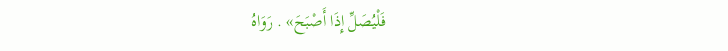فَلْيُصَلِّ إِذَا أَصْبَحَ» . رَوَاهُ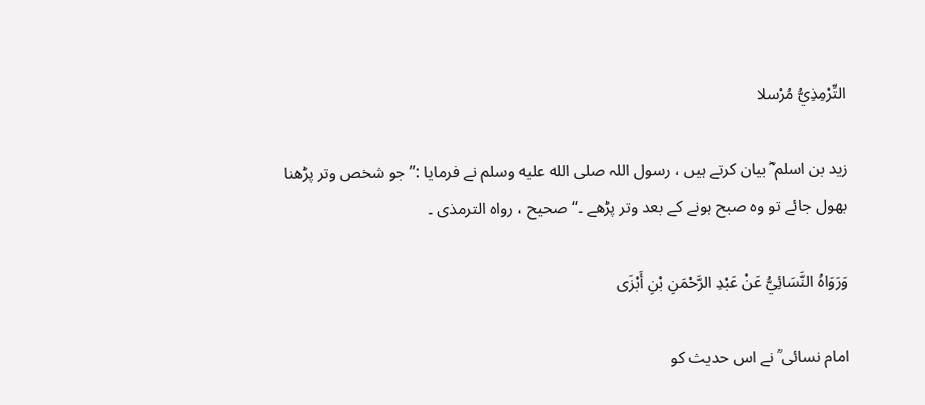التِّرْمِذِيُّ مُرْسلا

زید بن اسلم ؓ بیان کرتے ہیں ، رسول اللہ صلى الله عليه وسلم نے فرمایا :’’ جو شخص وتر پڑھنا بھول جائے تو وہ صبح ہونے کے بعد وتر پڑھے ۔‘‘ صحیح ، رواہ الترمذی ۔

وَرَوَاهُ النَّسَائِيُّ عَنْ عَبْدِ الرَّحْمَنِ بْنِ أَبْزَى

امام نسائی ؒ نے اس حدیث کو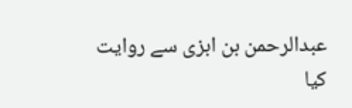عبدالرحمن بن ابزی سے روایت کیا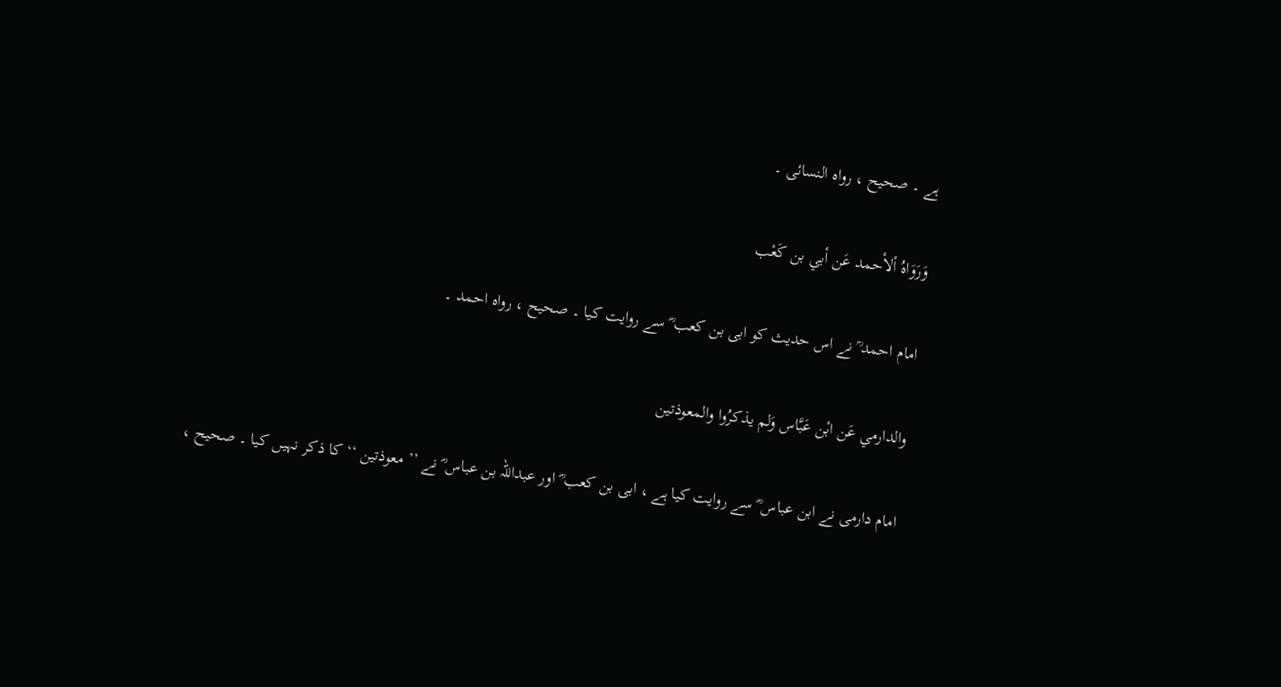ہے ۔ صحیح ، رواہ النسائی ۔

وَرَوَاهُ ألأحمد عَن أبي بن كَعْب

امام احمد ؒ نے اس حدیث کو ابی بن کعب ؓ سے روایت کیا ۔ صحیح ، رواہ احمد ۔

والدارمي عَن ابْن عَبَّاس وَلم يذكرُوا والمعوذتين

امام دارمی نے ابن عباس ؓ سے روایت کیا ہے ، ابی بن کعب ؓ اور عبداللہ بن عباس ؓ نے ’’ معوذتین ‘‘ کا ذکر نہیں کیا ۔ صحیح ،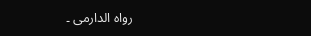رواہ الدارمی ۔